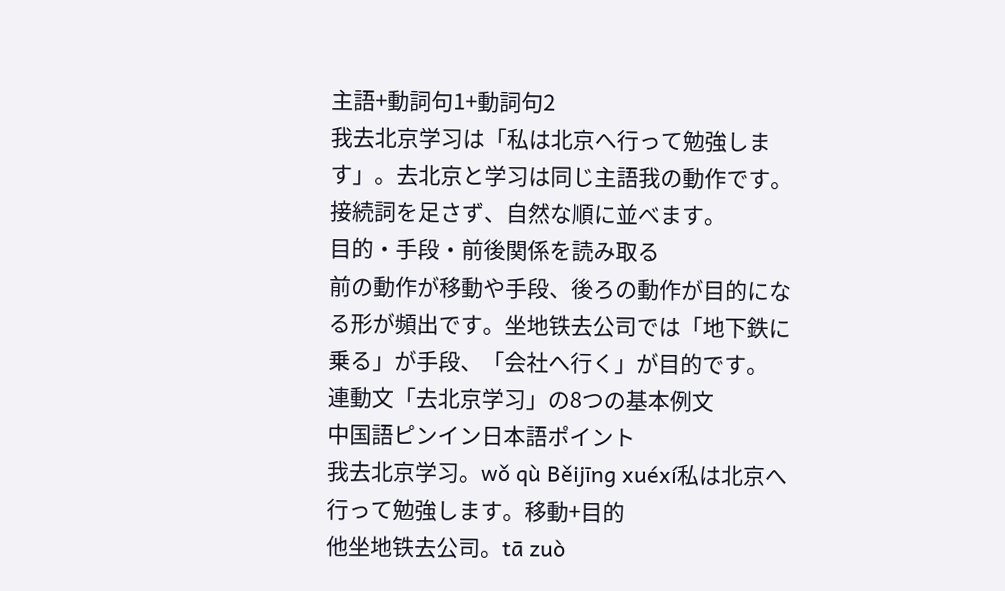主語+動詞句1+動詞句2
我去北京学习は「私は北京へ行って勉強します」。去北京と学习は同じ主語我の動作です。接続詞を足さず、自然な順に並べます。
目的・手段・前後関係を読み取る
前の動作が移動や手段、後ろの動作が目的になる形が頻出です。坐地铁去公司では「地下鉄に乗る」が手段、「会社へ行く」が目的です。
連動文「去北京学习」の8つの基本例文
中国語ピンイン日本語ポイント
我去北京学习。wǒ qù Běijīng xuéxí私は北京へ行って勉強します。移動+目的
他坐地铁去公司。tā zuò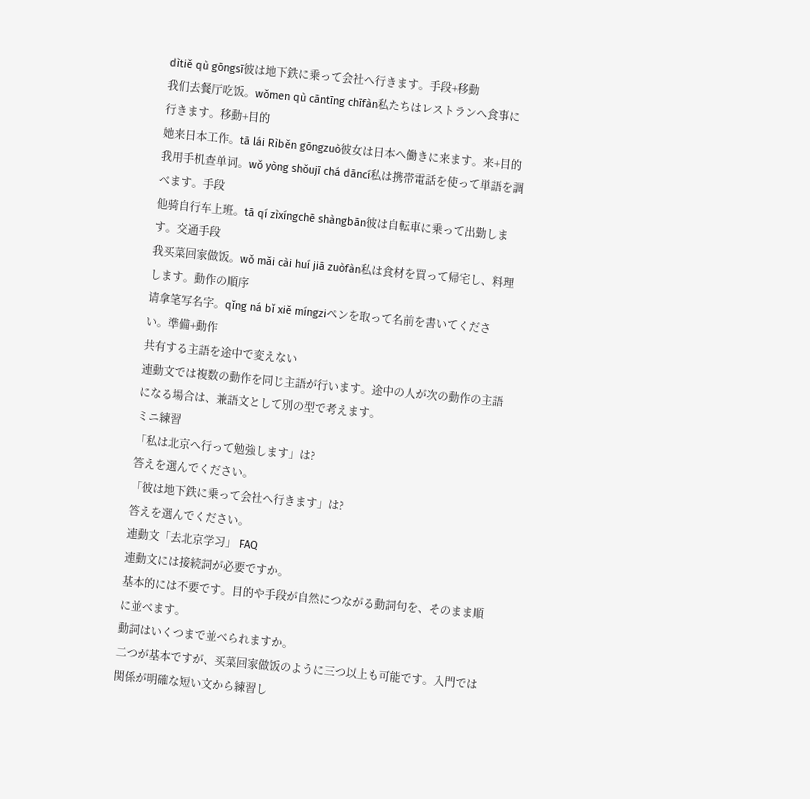dìtiě qù gōngsī彼は地下鉄に乗って会社へ行きます。手段+移動
我们去餐厅吃饭。wǒmen qù cāntīng chīfàn私たちはレストランへ食事に行きます。移動+目的
她来日本工作。tā lái Rìběn gōngzuò彼女は日本へ働きに来ます。来+目的
我用手机查单词。wǒ yòng shǒujī chá dāncí私は携帯電話を使って単語を調べます。手段
他骑自行车上班。tā qí zìxíngchē shàngbān彼は自転車に乗って出勤します。交通手段
我买菜回家做饭。wǒ mǎi cài huí jiā zuòfàn私は食材を買って帰宅し、料理します。動作の順序
请拿笔写名字。qǐng ná bǐ xiě míngziペンを取って名前を書いてください。準備+動作
共有する主語を途中で変えない
連動文では複数の動作を同じ主語が行います。途中の人が次の動作の主語になる場合は、兼語文として別の型で考えます。
ミニ練習
「私は北京へ行って勉強します」は?
答えを選んでください。
「彼は地下鉄に乗って会社へ行きます」は?
答えを選んでください。
連動文「去北京学习」 FAQ
連動文には接続詞が必要ですか。
基本的には不要です。目的や手段が自然につながる動詞句を、そのまま順に並べます。
動詞はいくつまで並べられますか。
二つが基本ですが、买菜回家做饭のように三つ以上も可能です。入門では関係が明確な短い文から練習し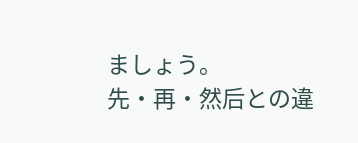ましょう。
先・再・然后との違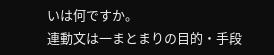いは何ですか。
連動文は一まとまりの目的・手段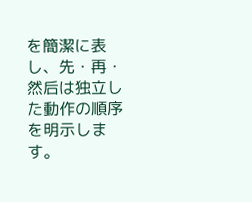を簡潔に表し、先・再・然后は独立した動作の順序を明示します。